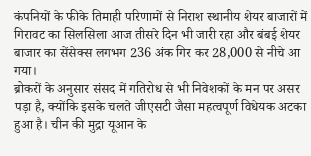कंपनियों के फीके तिमाही परिणामों से निराश स्थानीय शेयर बाजारों में गिरावट का सिलसिला आज तीसरे दिन भी जारी रहा और बंबई शेयर बाजार का सेंसेक्स लगभग 236 अंक गिर कर 28,000 से नीचे आ गया।
ब्रोकरों के अनुसार संसद में गतिरोध से भी निवेशकों के मन पर असर पड़ा है, क्योंकि इसके चलते जीएसटी जैसा महत्वपूर्ण विधेयक अटका हुआ है। चीन की मुद्रा यूआन के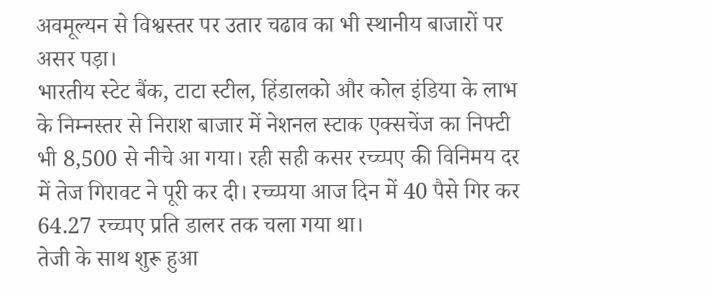अवमूल्यन से विश्वस्तर पर उतार चढाव का भी स्थानीय बाजारों पर असर पड़ा।
भारतीय स्टेट बैंक, टाटा स्टील, हिंडालको और कोल इंडिया के लाभ के निम्नस्तर से निराश बाजार में नेशनल स्टाक एक्सचेंज का निफ्टी भी 8,500 से नीचे आ गया। रही सही कसर रच्च्पए की विनिमय दर में तेज गिरावट ने पूरी कर दी। रच्च्पया आज दिन में 40 पैसे गिर कर 64.27 रच्च्पए प्रति डालर तक चला गया था।
तेजी के साथ शुरू हुआ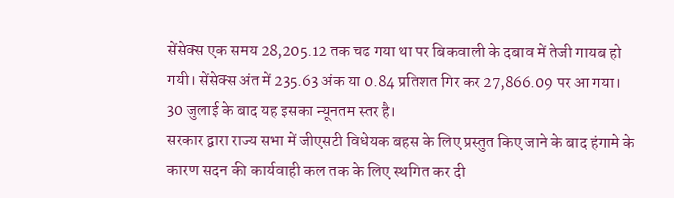सेंसेक्स एक समय 28,205.12 तक चढ गया था पर बिकवाली के दबाव में तेजी गायब हो गयी। सेंसेक्स अंत में 235.63 अंक या 0.84 प्रतिशत गिर कर 27,866.09 पर आ गया। 30 जुलाई के बाद यह इसका न्यूनतम स्तर है।
सरकार द्वारा राज्य सभा में जीएसटी विधेयक बहस के लिए प्रस्तुत किए जाने के बाद हंगामे के कारण सदन की कार्यवाही कल तक के लिए स्थगित कर दी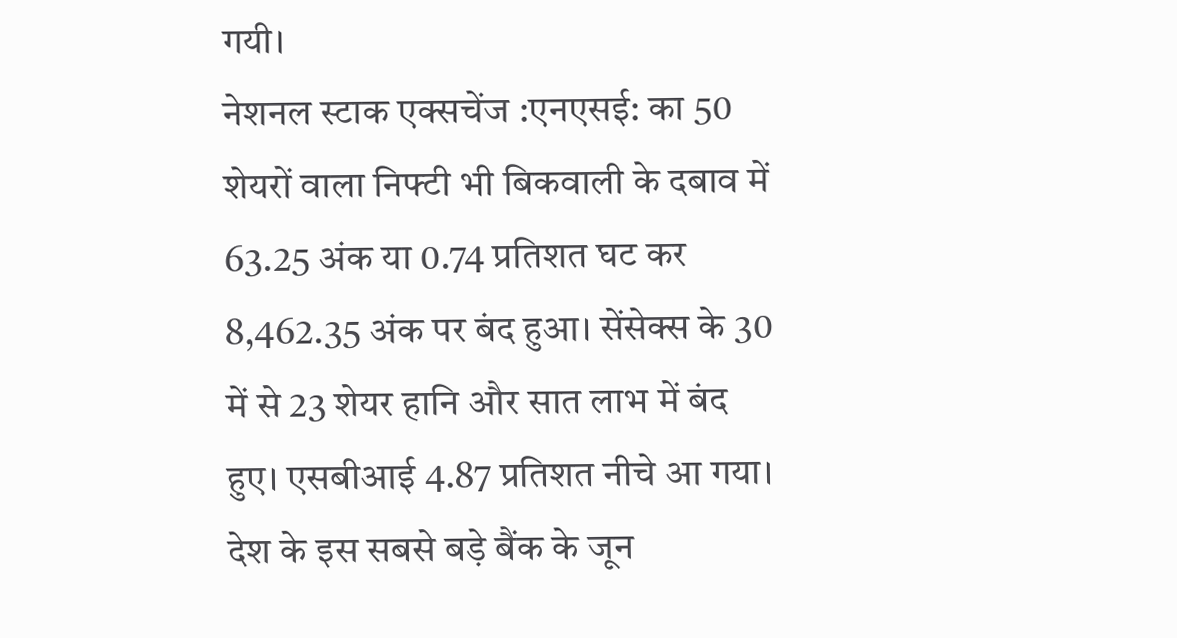गयी।
नेशनल स्टाक एक्सचेंज :एनएसई: का 50 शेयरों वाला निफ्टी भी बिकवाली के दबाव में 63.25 अंक या 0.74 प्रतिशत घट कर 8,462.35 अंक पर बंद हुआ। सेंसेक्स के 30 में से 23 शेयर हानि और सात लाभ में बंद हुए। एसबीआई 4.87 प्रतिशत नीचे आ गया।
देश के इस सबसे बड़े बैंक के जून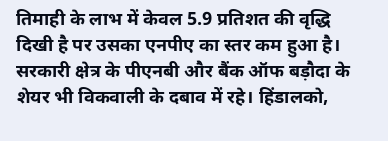तिमाही के लाभ में केवल 5.9 प्रतिशत की वृद्धि दिखी है पर उसका एनपीए का स्तर कम हुआ है। सरकारी क्षेत्र के पीएनबी और बैंक ऑफ बड़ौदा के शेयर भी विकवाली के दबाव में रहे। हिंडालको,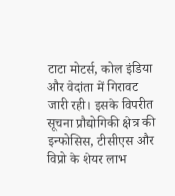टाटा मोटर्स, कोल इंडिया और वेदांता में गिरावट जारी रही। इसके विपरीत सूचना प्रौद्योगिकी क्षेत्र की इन्फोसिस, टीसीएस और विप्रो के शेयर लाभ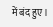में बंद हुए।